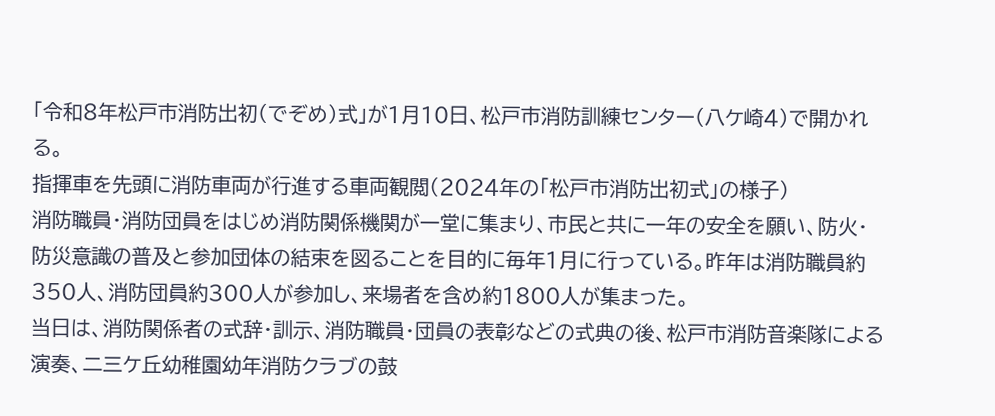「令和8年松戸市消防出初(でぞめ)式」が1月10日、松戸市消防訓練センター(八ケ崎4)で開かれる。
指揮車を先頭に消防車両が行進する車両観閲(2024年の「松戸市消防出初式」の様子)
消防職員・消防団員をはじめ消防関係機関が一堂に集まり、市民と共に一年の安全を願い、防火・防災意識の普及と参加団体の結束を図ることを目的に毎年1月に行っている。昨年は消防職員約350人、消防団員約300人が参加し、来場者を含め約1800人が集まった。
当日は、消防関係者の式辞・訓示、消防職員・団員の表彰などの式典の後、松戸市消防音楽隊による演奏、二三ケ丘幼稚園幼年消防クラブの鼓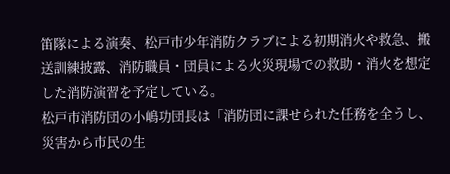笛隊による演奏、松戸市少年消防クラブによる初期消火や救急、搬送訓練披露、消防職員・団員による火災現場での救助・消火を想定した消防演習を予定している。
松戸市消防団の小嶋功団長は「消防団に課せられた任務を全うし、災害から市民の生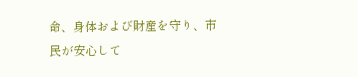命、身体および財産を守り、市民が安心して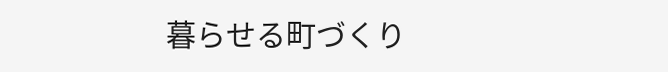暮らせる町づくり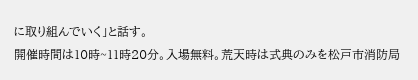に取り組んでいく」と話す。
開催時間は10時~11時20分。入場無料。荒天時は式典のみを松戸市消防局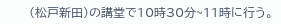(松戸新田)の講堂で10時30分~11時に行う。